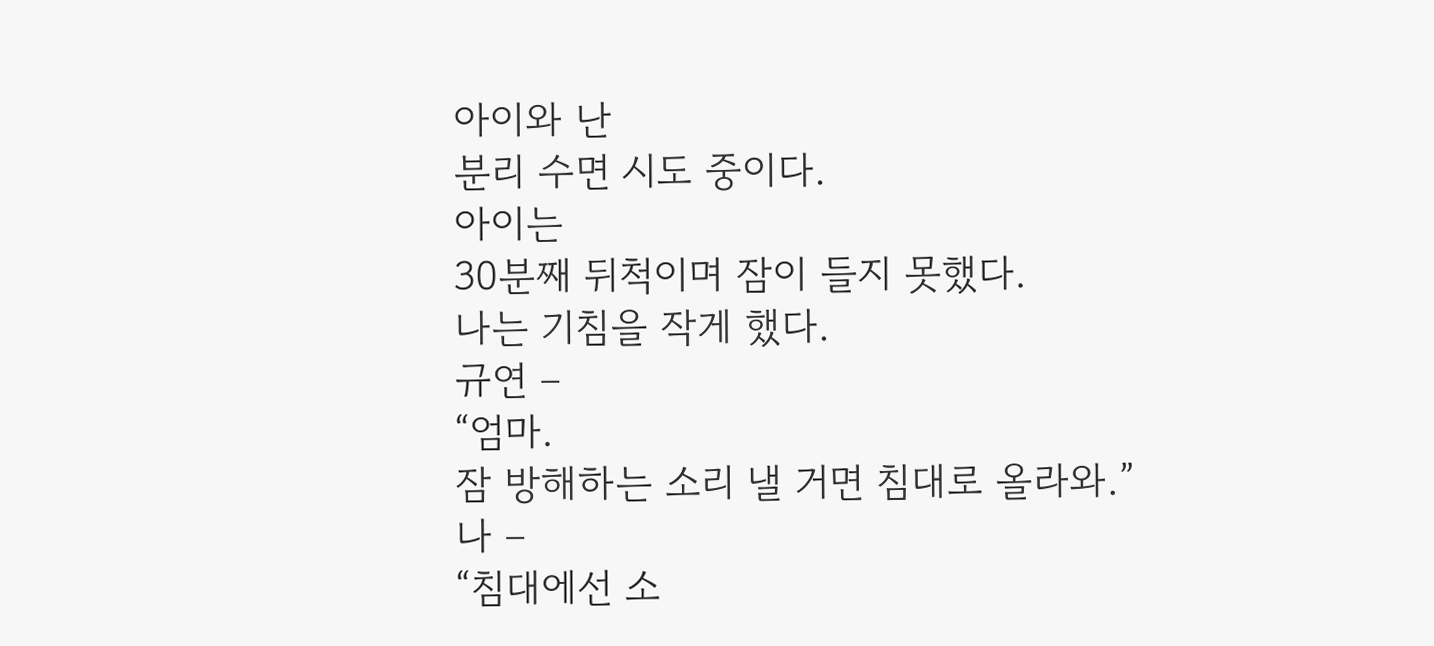아이와 난
분리 수면 시도 중이다.
아이는
30분째 뒤척이며 잠이 들지 못했다.
나는 기침을 작게 했다.
규연 –
“엄마.
잠 방해하는 소리 낼 거면 침대로 올라와.”
나 –
“침대에선 소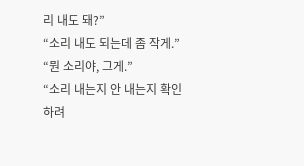리 내도 돼?”
“소리 내도 되는데 좀 작게.”
“뭔 소리야, 그게.”
“소리 내는지 안 내는지 확인하려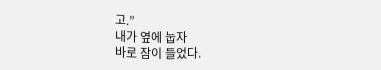고.”
내가 옆에 눕자
바로 잠이 들었다.